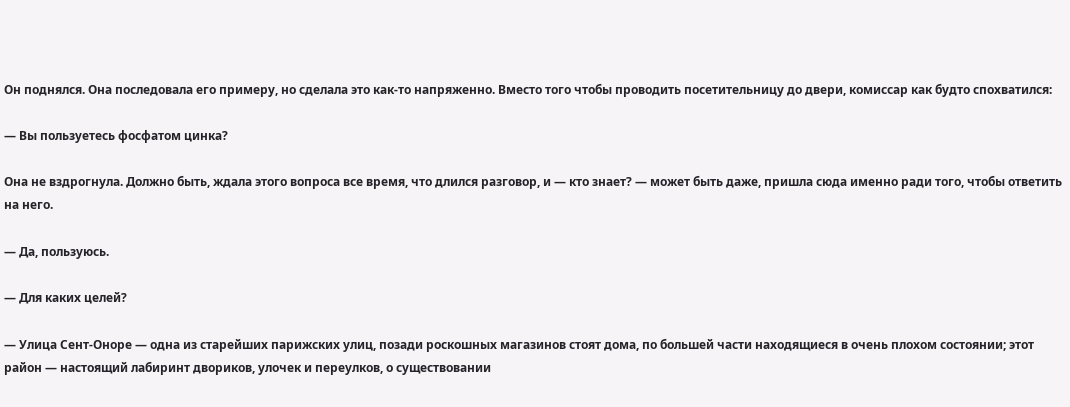Он поднялся. Она последовала его примеру, но сделала это как-то напряженно. Вместо того чтобы проводить посетительницу до двери, комиссар как будто спохватился:

— Вы пользуетесь фосфатом цинка?

Она не вздрогнула. Должно быть, ждала этого вопроса все время, что длился разговор, и — кто знает? — может быть даже, пришла сюда именно ради того, чтобы ответить на него.

— Да, пользуюсь.

— Для каких целей?

— Улица Сент-Оноре — одна из старейших парижских улиц, позади роскошных магазинов стоят дома, по большей части находящиеся в очень плохом состоянии; этот район — настоящий лабиринт двориков, улочек и переулков, о существовании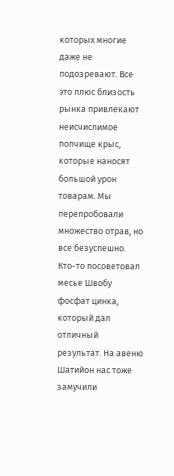которых многие даже не подозревают. Все это плюс близость рынка привлекают неисчислимое полчище крыс, которые наносят большой урон товарам. Мы перепробовали множество отрав, но все безуспешно. Кто-то посоветовал месье Швобу фосфат цинка, который дал отличный результат. На авеню Шатийон нас тоже замучили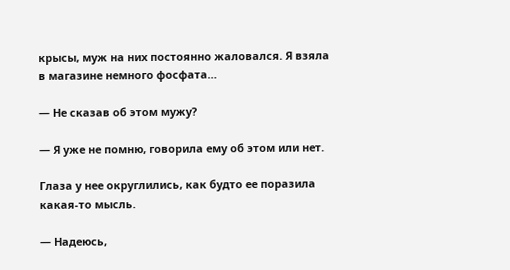крысы, муж на них постоянно жаловался. Я взяла в магазине немного фосфата…

— Не сказав об этом мужу?

— Я уже не помню, говорила ему об этом или нет.

Глаза у нее округлились, как будто ее поразила какая-то мысль.

— Надеюсь,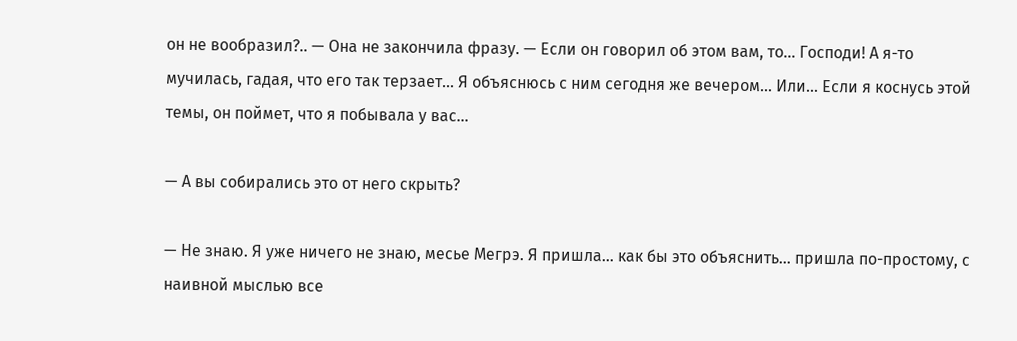он не вообразил?.. — Она не закончила фразу. — Если он говорил об этом вам, то… Господи! А я-то мучилась, гадая, что его так терзает… Я объяснюсь с ним сегодня же вечером… Или… Если я коснусь этой темы, он поймет, что я побывала у вас…

— А вы собирались это от него скрыть?

— Не знаю. Я уже ничего не знаю, месье Мегрэ. Я пришла… как бы это объяснить… пришла по-простому, с наивной мыслью все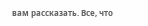вам рассказать. Все, что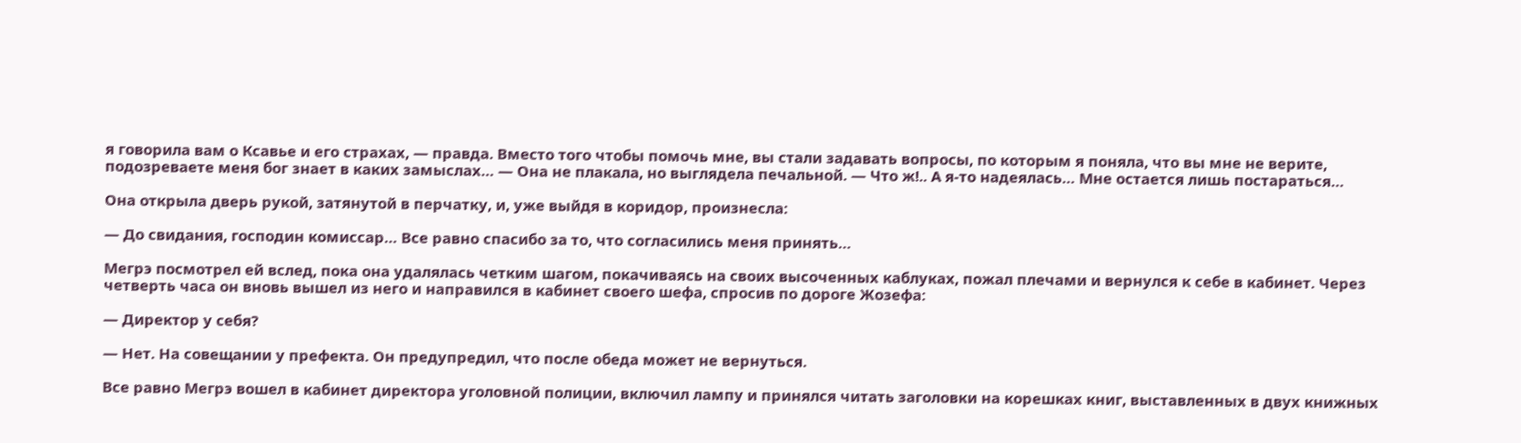я говорила вам о Ксавье и его страхах, — правда. Вместо того чтобы помочь мне, вы стали задавать вопросы, по которым я поняла, что вы мне не верите, подозреваете меня бог знает в каких замыслах… — Она не плакала, но выглядела печальной. — Что ж!.. А я-то надеялась… Мне остается лишь постараться…

Она открыла дверь рукой, затянутой в перчатку, и, уже выйдя в коридор, произнесла:

— До свидания, господин комиссар… Все равно спасибо за то, что согласились меня принять…

Мегрэ посмотрел ей вслед, пока она удалялась четким шагом, покачиваясь на своих высоченных каблуках, пожал плечами и вернулся к себе в кабинет. Через четверть часа он вновь вышел из него и направился в кабинет своего шефа, спросив по дороге Жозефа:

— Директор у себя?

— Нет. На совещании у префекта. Он предупредил, что после обеда может не вернуться.

Все равно Мегрэ вошел в кабинет директора уголовной полиции, включил лампу и принялся читать заголовки на корешках книг, выставленных в двух книжных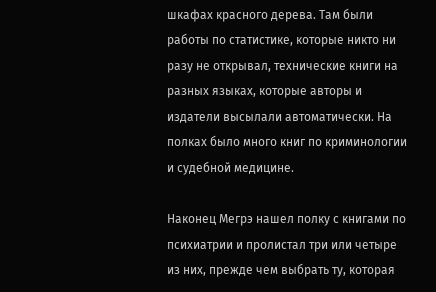шкафах красного дерева. Там были работы по статистике, которые никто ни разу не открывал, технические книги на разных языках, которые авторы и издатели высылали автоматически. На полках было много книг по криминологии и судебной медицине.

Наконец Мегрэ нашел полку с книгами по психиатрии и пролистал три или четыре из них, прежде чем выбрать ту, которая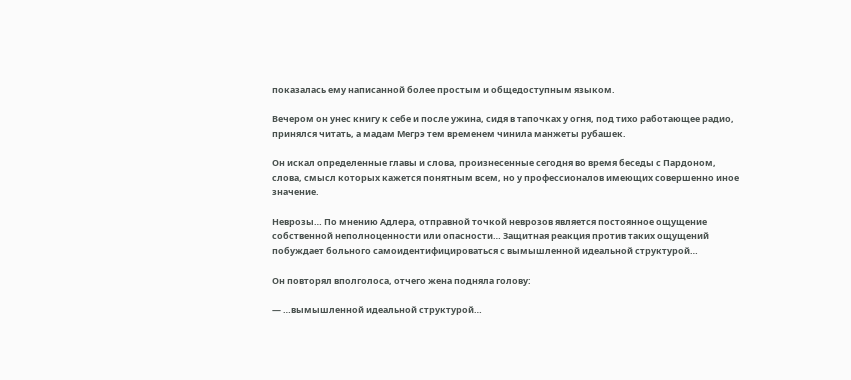показалась ему написанной более простым и общедоступным языком.

Вечером он унес книгу к себе и после ужина, сидя в тапочках у огня, под тихо работающее радио, принялся читать, а мадам Мегрэ тем временем чинила манжеты рубашек.

Он искал определенные главы и слова, произнесенные сегодня во время беседы с Пардоном, слова, смысл которых кажется понятным всем, но у профессионалов имеющих совершенно иное значение.

Неврозы… По мнению Адлера, отправной точкой неврозов является постоянное ощущение собственной неполноценности или опасности… Защитная реакция против таких ощущений побуждает больного самоидентифицироваться с вымышленной идеальной структурой…

Он повторял вполголоса, отчего жена подняла голову:

— …вымышленной идеальной структурой…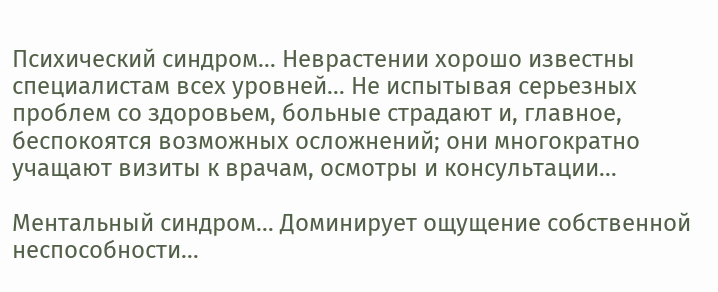Психический синдром… Неврастении хорошо известны специалистам всех уровней… Не испытывая серьезных проблем со здоровьем, больные страдают и, главное, беспокоятся возможных осложнений; они многократно учащают визиты к врачам, осмотры и консультации…

Ментальный синдром… Доминирует ощущение собственной неспособности…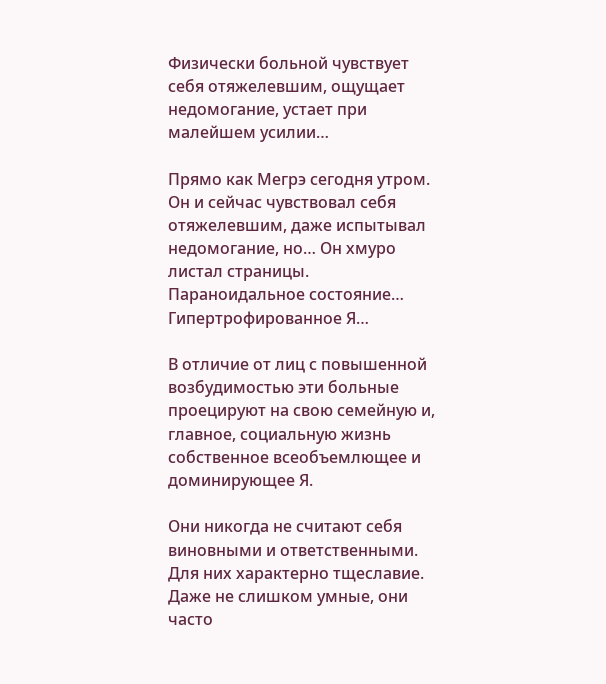Физически больной чувствует себя отяжелевшим, ощущает недомогание, устает при малейшем усилии…

Прямо как Мегрэ сегодня утром. Он и сейчас чувствовал себя отяжелевшим, даже испытывал недомогание, но… Он хмуро листал страницы. Параноидальное состояние… Гипертрофированное Я…

В отличие от лиц с повышенной возбудимостью эти больные проецируют на свою семейную и, главное, социальную жизнь собственное всеобъемлющее и доминирующее Я.

Они никогда не считают себя виновными и ответственными. Для них характерно тщеславие. Даже не слишком умные, они часто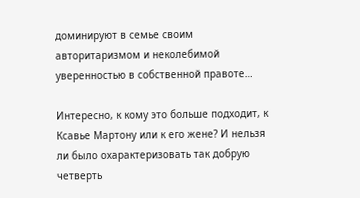доминируют в семье своим авторитаризмом и неколебимой уверенностью в собственной правоте…

Интересно, к кому это больше подходит, к Ксавье Мартону или к его жене? И нельзя ли было охарактеризовать так добрую четверть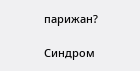парижан?

Синдром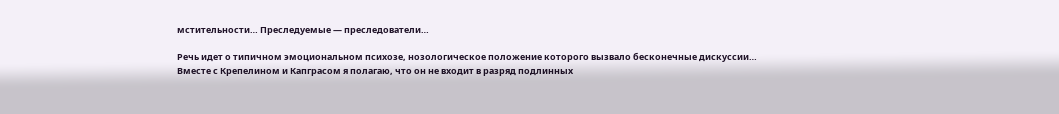мстительности… Преследуемые — преследователи…

Речь идет о типичном эмоциональном психозе, нозологическое положение которого вызвало бесконечные дискуссии… Вместе с Крепелином и Капграсом я полагаю, что он не входит в разряд подлинных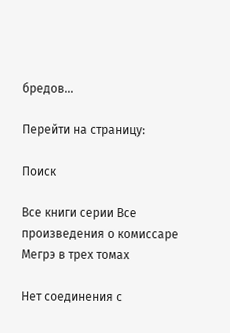бредов…

Перейти на страницу:

Поиск

Все книги серии Все произведения о комиссаре Мегрэ в трех томах

Нет соединения с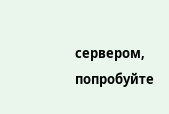сервером, попробуйте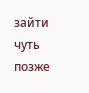зайти чуть позже